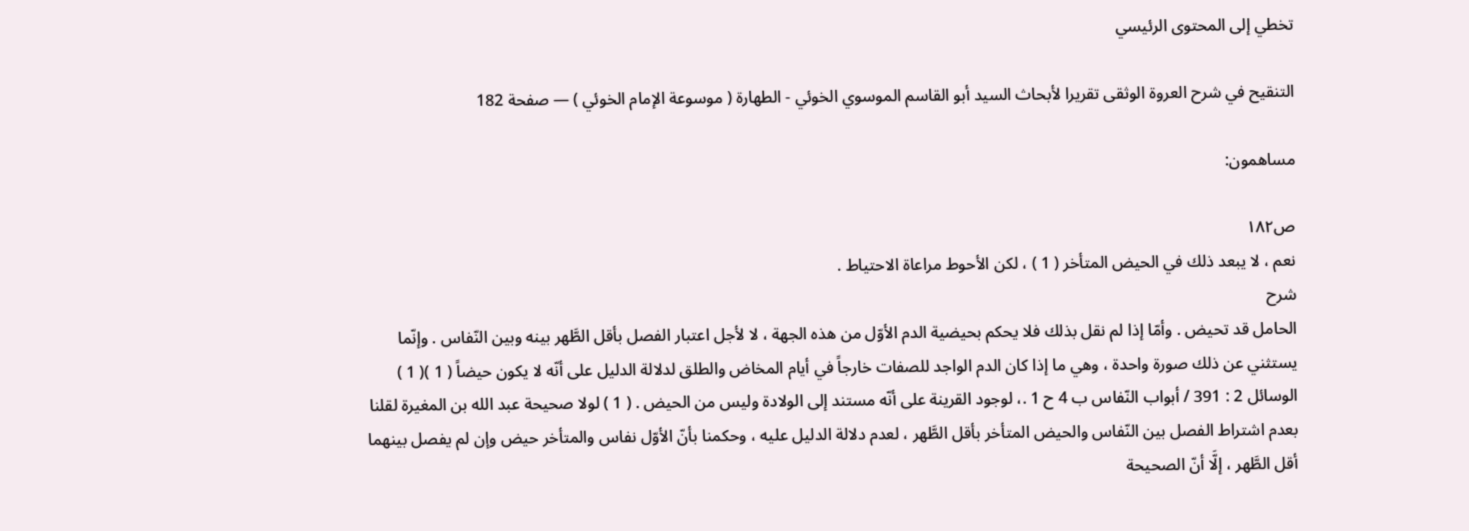تخطي إلى المحتوى الرئيسي

التنقيح في شرح العروة الوثقى تقريرا لأبحاث السيد أبو القاسم الموسوي الخوئي - الطهارة ( موسوعة الإمام الخوئي ) — صفحة 182

مساهمون:

ص١٨٢
نعم ، لا يبعد ذلك في الحيض المتأخر ( 1 ) ، لكن الأحوط مراعاة الاحتياط .
شرح
الحامل قد تحيض . وأمّا إذا لم نقل بذلك فلا يحكم بحيضية الدم الأوّل من هذه الجهة ، لا لأجل اعتبار الفصل بأقل الطَّهر بينه وبين النّفاس . وإنّما يستثني عن ذلك صورة واحدة ، وهي ما إذا كان الدم الواجد للصفات خارجاً في أيام المخاض والطلق لدلالة الدليل على أنّه لا يكون حيضاً ( 1 )( 1 ) الوسائل 2 : 391 / أبواب النّفاس ب 4 ح 1 .، لوجود القرينة على أنّه مستند إلى الولادة وليس من الحيض . ( 1 ) لولا صحيحة عبد الله بن المغيرة لقلنا بعدم اشتراط الفصل بين النّفاس والحيض المتأخر بأقل الطَّهر ، لعدم دلالة الدليل عليه ، وحكمنا بأنّ الأوّل نفاس والمتأخر حيض وإن لم يفصل بينهما أقل الطَّهر ، إلَّا أنّ الصحيحة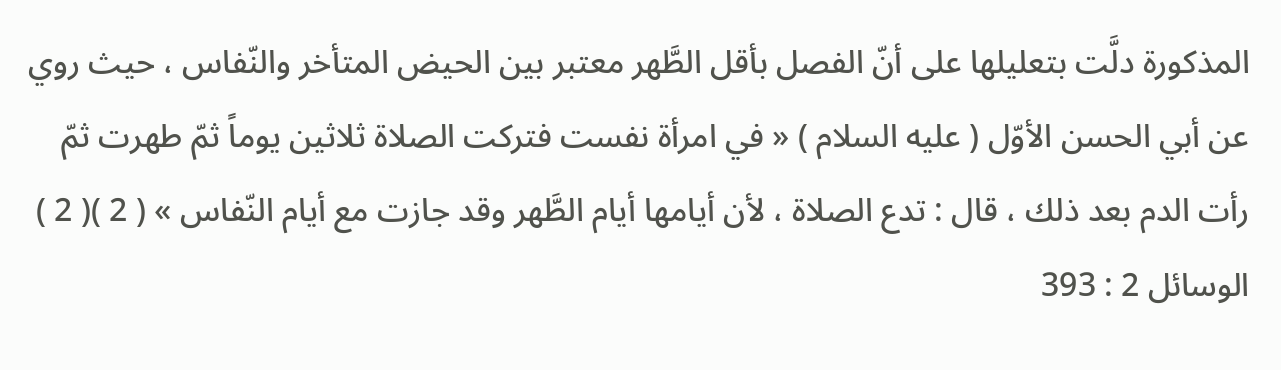المذكورة دلَّت بتعليلها على أنّ الفصل بأقل الطَّهر معتبر بين الحيض المتأخر والنّفاس ، حيث روي عن أبي الحسن الأوّل ( عليه السلام ) « في امرأة نفست فتركت الصلاة ثلاثين يوماً ثمّ طهرت ثمّ رأت الدم بعد ذلك ، قال : تدع الصلاة ، لأن أيامها أيام الطَّهر وقد جازت مع أيام النّفاس » ( 2 )( 2 ) الوسائل 2 : 393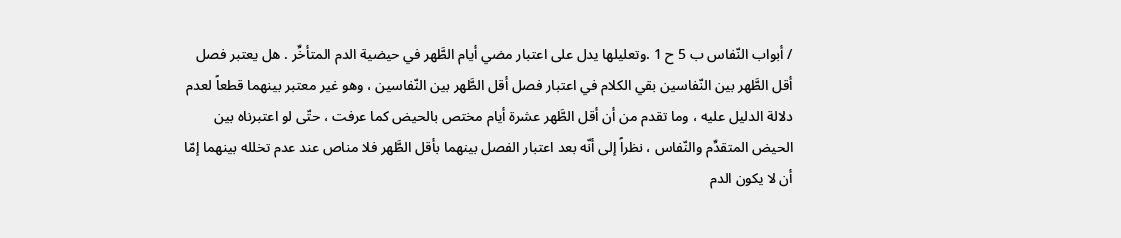/ أبواب النّفاس ب 5 ح 1 .وتعليلها يدل على اعتبار مضي أيام الطَّهر في حيضية الدم المتأخِّر . هل يعتبر فصل أقل الطَّهر بين النّفاسين بقي الكلام في اعتبار فصل أقل الطَّهر بين النّفاسين ، وهو غير معتبر بينهما قطعاً لعدم دلالة الدليل عليه ، وما تقدم من أن أقل الطَّهر عشرة أيام مختص بالحيض كما عرفت ، حتّى لو اعتبرناه بين الحيض المتقدِّم والنّفاس ، نظراً إلى أنّه بعد اعتبار الفصل بينهما بأقل الطَّهر فلا مناص عند عدم تخلله بينهما إمّا أن لا يكون الدم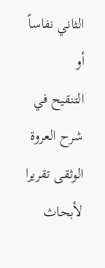الثاني نفاساً أو
التنقيح في شرح العروة الوثقى تقريرا لأبحاث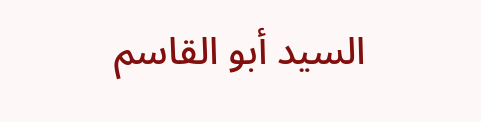السيد أبو القاسم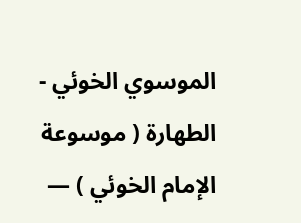الموسوي الخوئي - الطهارة ( موسوعة الإمام الخوئي ) —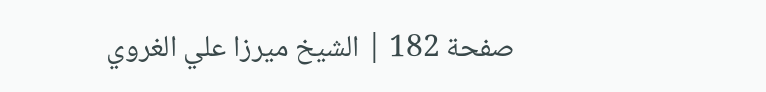صفحة 182 | الشيخ ميرزا علي الغروي